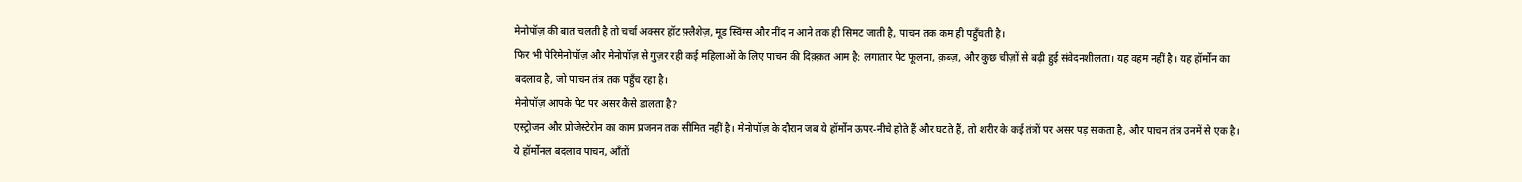मेनोपॉज़ की बात चलती है तो चर्चा अक्सर हॉट फ़्लैशेज़, मूड स्विंग्स और नींद न आने तक ही सिमट जाती है, पाचन तक कम ही पहुँचती है।
फिर भी पेरिमेनोपॉज़ और मेनोपॉज़ से गुज़र रही कई महिलाओं के लिए पाचन की दिक़्क़त आम है: लगातार पेट फूलना, क़ब्ज़, और कुछ चीज़ों से बढ़ी हुई संवेदनशीलता। यह वहम नहीं है। यह हॉर्मोन का बदलाव है, जो पाचन तंत्र तक पहुँच रहा है।
मेनोपॉज़ आपके पेट पर असर कैसे डालता है?
एस्ट्रोजन और प्रोजेस्टेरोन का काम प्रजनन तक सीमित नहीं है। मेनोपॉज़ के दौरान जब ये हॉर्मोन ऊपर-नीचे होते हैं और घटते हैं, तो शरीर के कई तंत्रों पर असर पड़ सकता है, और पाचन तंत्र उनमें से एक है।
ये हॉर्मोनल बदलाव पाचन, आँतों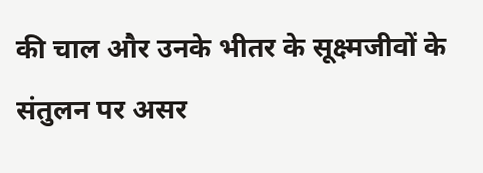की चाल और उनके भीतर के सूक्ष्मजीवों के संतुलन पर असर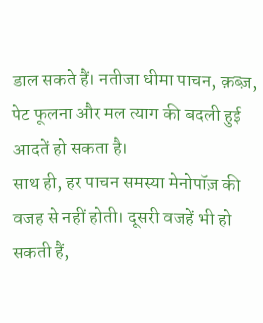डाल सकते हैं। नतीजा धीमा पाचन, क़ब्ज़, पेट फूलना और मल त्याग की बदली हुई आदतें हो सकता है।
साथ ही, हर पाचन समस्या मेनोपॉज़ की वजह से नहीं होती। दूसरी वजहें भी हो सकती हैं,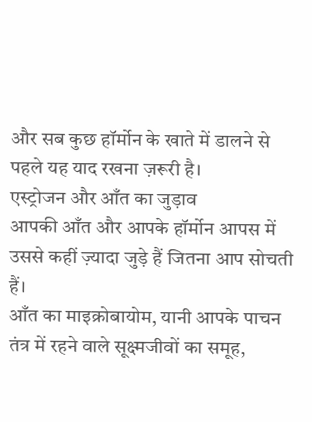और सब कुछ हॉर्मोन के खाते में डालने से पहले यह याद रखना ज़रूरी है।
एस्ट्रोजन और आँत का जुड़ाव
आपकी आँत और आपके हॉर्मोन आपस में उससे कहीं ज़्यादा जुड़े हैं जितना आप सोचती हैं।
आँत का माइक्रोबायोम, यानी आपके पाचन तंत्र में रहने वाले सूक्ष्मजीवों का समूह,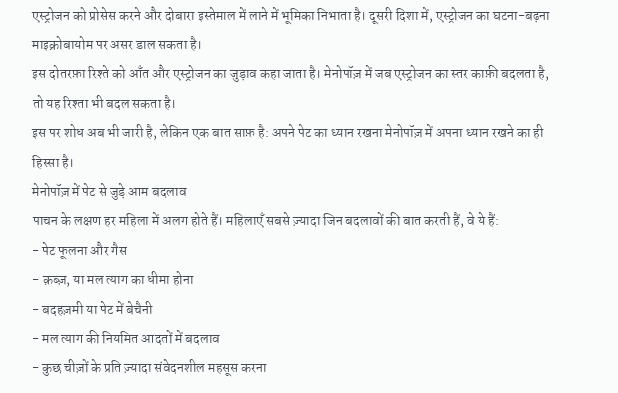एस्ट्रोजन को प्रोसेस करने और दोबारा इस्तेमाल में लाने में भूमिका निभाता है। दूसरी दिशा में, एस्ट्रोजन का घटना-बढ़ना माइक्रोबायोम पर असर डाल सकता है।
इस दोतरफ़ा रिश्ते को आँत और एस्ट्रोजन का जुड़ाव कहा जाता है। मेनोपॉज़ में जब एस्ट्रोजन का स्तर काफ़ी बदलता है, तो यह रिश्ता भी बदल सकता है।
इस पर शोध अब भी जारी है, लेकिन एक बात साफ़ है: अपने पेट का ध्यान रखना मेनोपॉज़ में अपना ध्यान रखने का ही हिस्सा है।
मेनोपॉज़ में पेट से जुड़े आम बदलाव
पाचन के लक्षण हर महिला में अलग होते हैं। महिलाएँ सबसे ज़्यादा जिन बदलावों की बात करती हैं, वे ये हैं:
- पेट फूलना और गैस
- क़ब्ज़, या मल त्याग का धीमा होना
- बदहज़मी या पेट में बेचैनी
- मल त्याग की नियमित आदतों में बदलाव
- कुछ चीज़ों के प्रति ज़्यादा संवेदनशील महसूस करना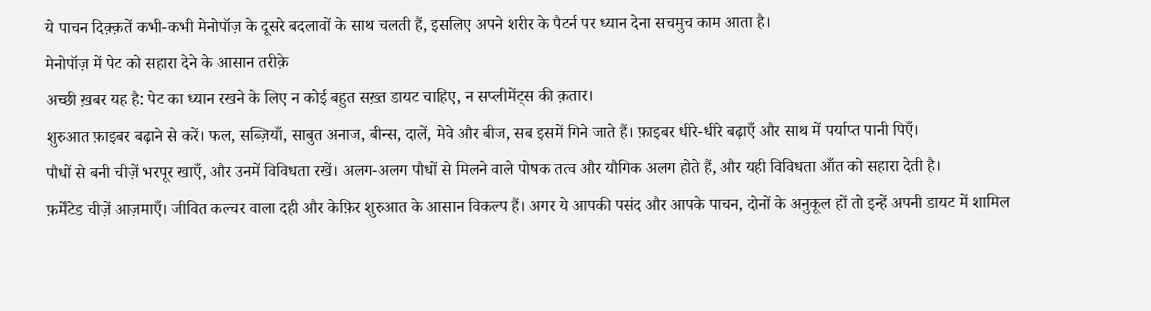ये पाचन दिक़्क़तें कभी-कभी मेनोपॉज़ के दूसरे बदलावों के साथ चलती हैं, इसलिए अपने शरीर के पैटर्न पर ध्यान देना सचमुच काम आता है।
मेनोपॉज़ में पेट को सहारा देने के आसान तरीक़े
अच्छी ख़बर यह है: पेट का ध्यान रखने के लिए न कोई बहुत सख़्त डायट चाहिए, न सप्लीमेंट्स की क़तार।
शुरुआत फ़ाइबर बढ़ाने से करें। फल, सब्ज़ियाँ, साबुत अनाज, बीन्स, दालें, मेवे और बीज, सब इसमें गिने जाते हैं। फ़ाइबर धीरे-धीरे बढ़ाएँ और साथ में पर्याप्त पानी पिएँ।
पौधों से बनी चीज़ें भरपूर खाएँ, और उनमें विविधता रखें। अलग-अलग पौधों से मिलने वाले पोषक तत्व और यौगिक अलग होते हैं, और यही विविधता आँत को सहारा देती है।
फ़र्मेंटेड चीज़ें आज़माएँ। जीवित कल्चर वाला दही और केफ़िर शुरुआत के आसान विकल्प हैं। अगर ये आपकी पसंद और आपके पाचन, दोनों के अनुकूल हों तो इन्हें अपनी डायट में शामिल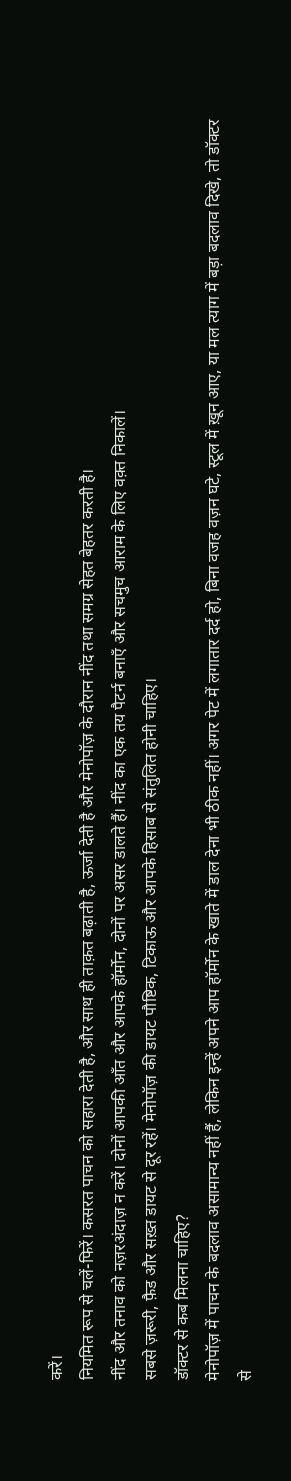करें।
नियमित रूप से चलें-फिरें। कसरत पाचन को सहारा देती है, और साथ ही ताक़त बढ़ाती है, ऊर्जा देती है और मेनोपॉज़ के दौरान नींद तथा समग्र सेहत बेहतर करती है।
नींद और तनाव को नज़रअंदाज़ न करें। दोनों आपकी आँत और आपके हॉर्मोन, दोनों पर असर डालते हैं। नींद का एक तय पैटर्न बनाएँ और सचमुच आराम के लिए वक़्त निकालें।
सबसे ज़रूरी, फ़ैड और सख़्त डायट से दूर रहें। मेनोपॉज़ की डायट पौष्टिक, टिकाऊ और आपके हिसाब से संतुलित होनी चाहिए।
डॉक्टर से कब मिलना चाहिए?
मेनोपॉज़ में पाचन के बदलाव असामान्य नहीं हैं, लेकिन इन्हें अपने आप हॉर्मोन के खाते में डाल देना भी ठीक नहीं। अगर पेट में लगातार दर्द हो, बिना वजह वज़न घटे, स्टूल में ख़ून आए, या मल त्याग में बड़ा बदलाव दिखे, तो डॉक्टर से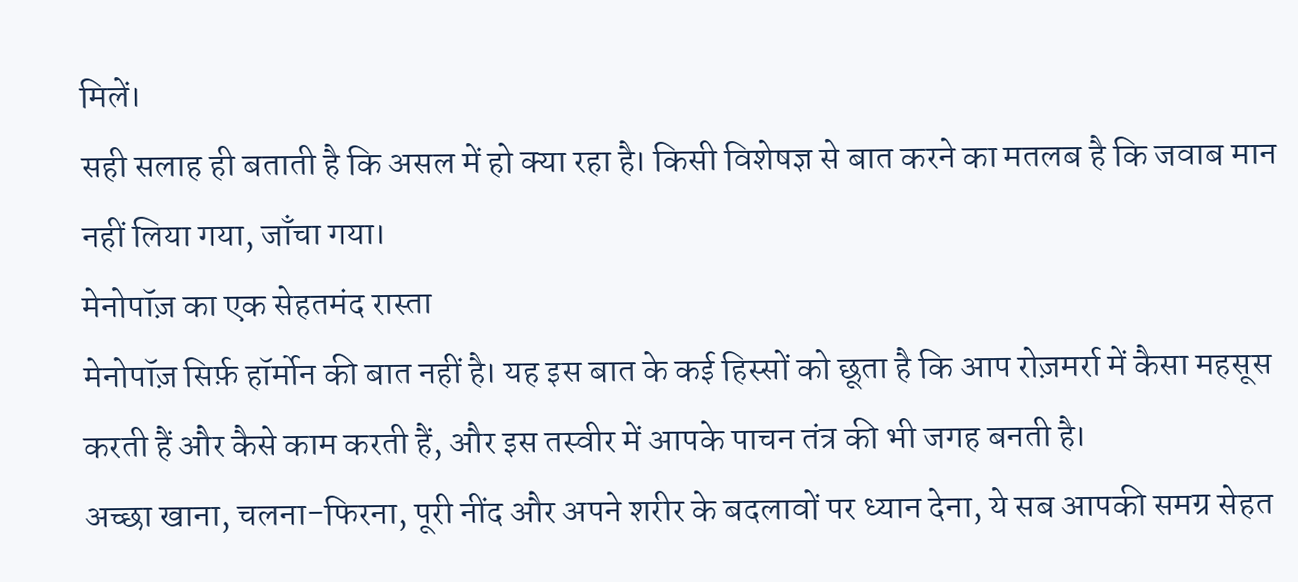मिलें।
सही सलाह ही बताती है कि असल में हो क्या रहा है। किसी विशेषज्ञ से बात करने का मतलब है कि जवाब मान नहीं लिया गया, जाँचा गया।
मेनोपॉज़ का एक सेहतमंद रास्ता
मेनोपॉज़ सिर्फ़ हॉर्मोन की बात नहीं है। यह इस बात के कई हिस्सों को छूता है कि आप रोज़मर्रा में कैसा महसूस करती हैं और कैसे काम करती हैं, और इस तस्वीर में आपके पाचन तंत्र की भी जगह बनती है।
अच्छा खाना, चलना-फिरना, पूरी नींद और अपने शरीर के बदलावों पर ध्यान देना, ये सब आपकी समग्र सेहत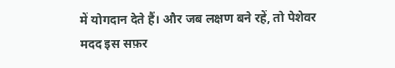में योगदान देते हैं। और जब लक्षण बने रहें, तो पेशेवर मदद इस सफ़र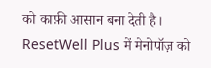को काफ़ी आसान बना देती है।
ResetWell Plus में मेनोपॉज़ को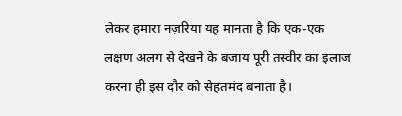लेकर हमारा नज़रिया यह मानता है कि एक-एक लक्षण अलग से देखने के बजाय पूरी तस्वीर का इलाज करना ही इस दौर को सेहतमंद बनाता है।